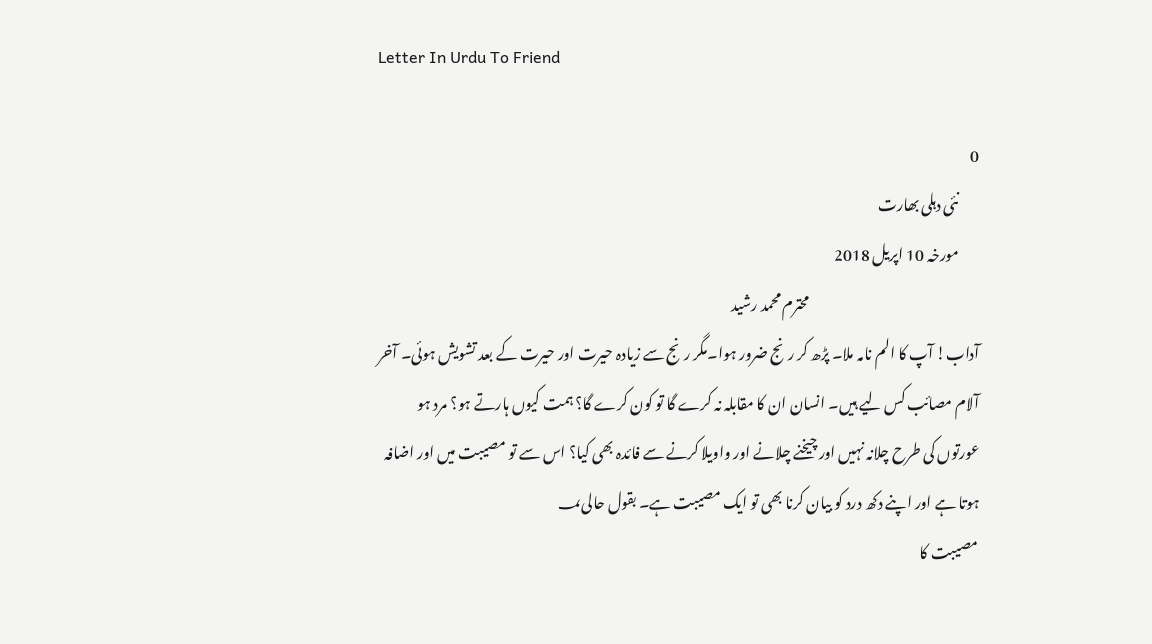Letter In Urdu To Friend

0
       نئی دہلی بھارت
       مورخہ 10 اپریل 2018
                                                           محترم محمد رشید
آداب! آپ کا الم نامہ ملا۔ پڑھ کر رنج ضرور ہوا۔مگر رنج سے زیادہ حیرت اور حیرت کے بعد تشویش ہوئی۔ آخر آلام مصائب کس لیے ہیں۔ انسان ان کا مقابلہ نہ کرے گا تو کون کرے گا؟ ہمت کیوں ہارتے ہو؟ مرد ہو عورتوں کی طرح چلانہ نہیں اور چیخنے چلانے اور واویلا کرنے سے فائدہ بھی کیا؟ اس سے تو مصیبت میں اور اضافہ ہوتا ہے اور اپنے دکھ درد کو بیان کرنا بھی تو ایک مصیبت ہے۔ بقول حالی؀
مصیبت کا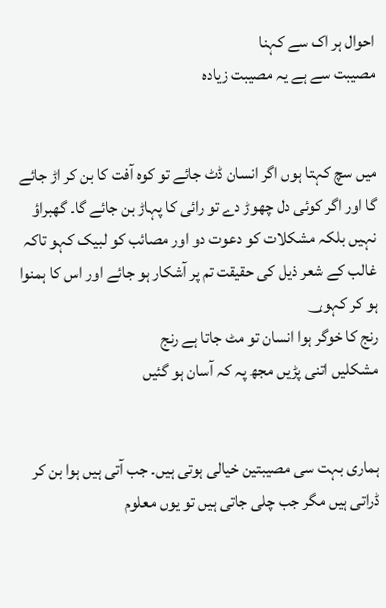احوال ہر اک سے کہنا
مصیبت سے ہے یہ مصیبت زیادہ


میں سچ کہتا ہوں اگر انسان ڈٹ جائے تو کوہ آفت کا بن کر اڑ جائے گا اور اگر کوئی دل چھوڑ دے تو رائی کا پہاڑ بن جائے گا۔ گھبراؤ نہیں بلکہ مشکلات کو دعوت دو اور مصائب کو لبیک کہو تاکہ غالب کے شعر ذیل کی حقیقت تم پر آشکار ہو جائے اور اس کا ہمنوا ہو کر کہو؀
رنج کا خوگر ہوا انسان تو مٹ جاتا ہے رنج
مشکلیں اتنی پڑیں مجھ پہ کہ آسان ہو گئیں


ہماری بہت سی مصیبتین خیالی ہوتی ہیں۔ جب آتی ہیں ہوا بن کر ڈراتی ہیں مگر جب چلی جاتی ہیں تو یوں معلوم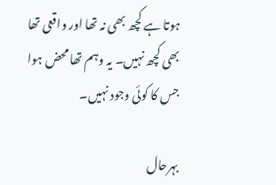ہوتا ہے کچھ بھی نہ تھا اور واقعی تھا بھی کچھ نہیں۔ یہ وہم تھا محض ہوا جس کا کوئی وجود نہیں۔

بہرحال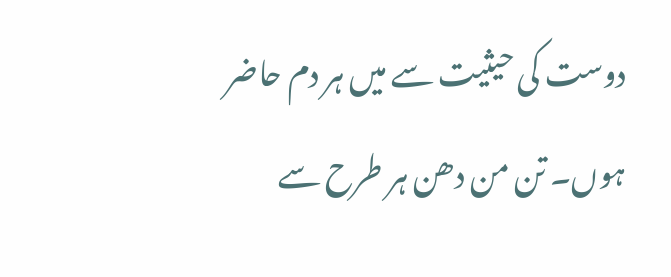دوست کی حیثیت سے میں ہر دم حاضر ہوں۔ تن من دھن ہر طرح سے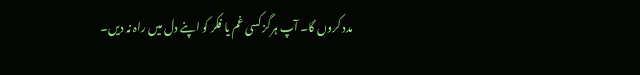مدد کروں گا۔ آپ ہرگز کسی غم یا فکر کو اپنے دل میں راہ نہ دیں۔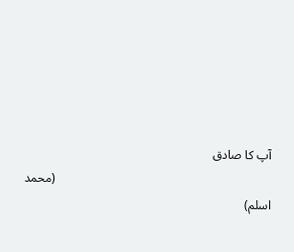آپ کا صادق
                                                                     (محمد اسلم)